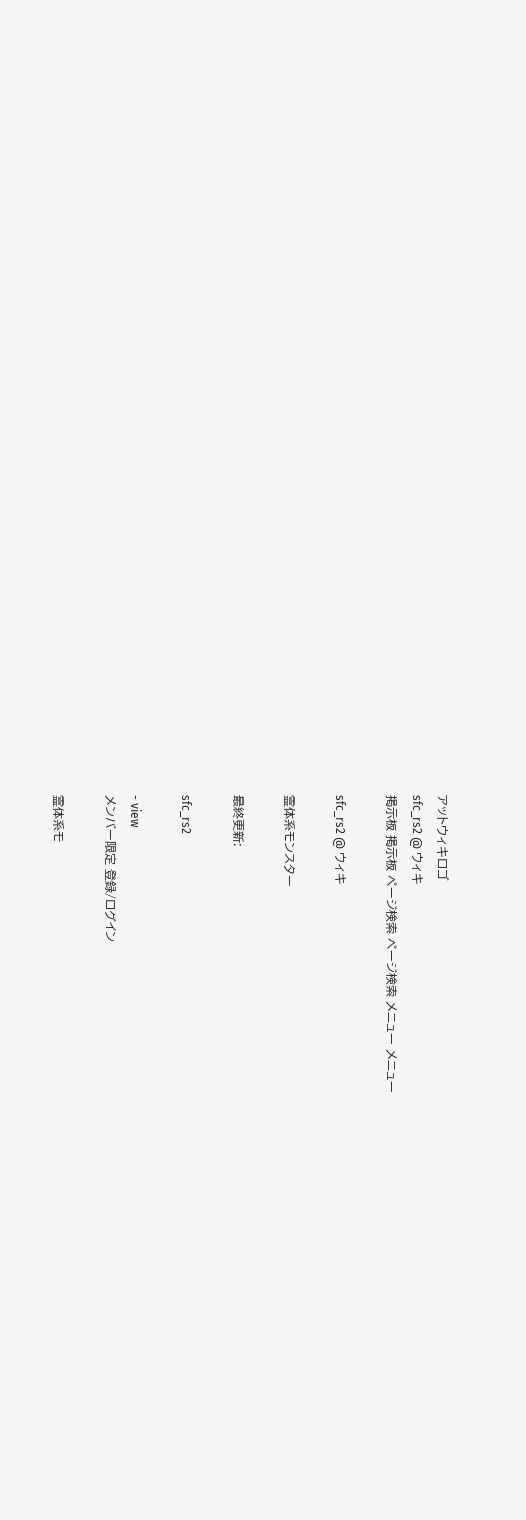アットウィキロゴ
sfc_rs2 @ ウィキ
掲示板 掲示板 ページ検索 ページ検索 メニュー メニュー

sfc_rs2 @ ウィキ

霊体系モンスター

最終更新:

sfc_rs2

- view
メンバー限定 登録/ログイン

霊体系モ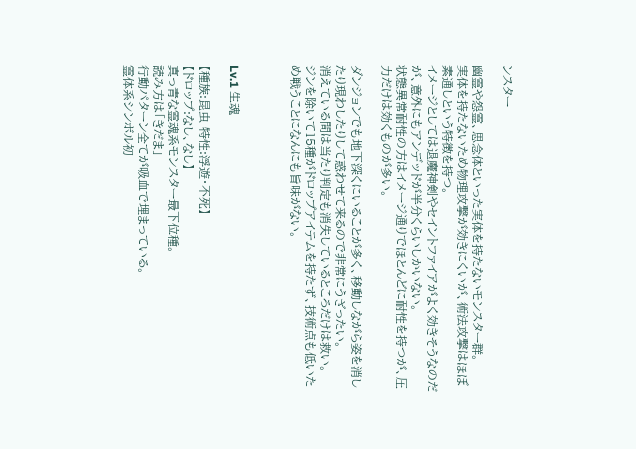ンスター

幽霊や怨霊、思念体といった実体を持たないモンスター群。
実体を持たないため物理攻撃が効きにくいが、術法攻撃はほぼ素通しという特徴を持つ。
イメージとしては退魔神剣やセイントファイアがよく効きそうなのだが、意外にもアンデッドが半分くらいしかいない。
状態異常耐性の方はイメージ通りでほとんどに耐性を持つが、圧力だけは効くものが多い。

ダンジョンでも地下深くにいることが多く、移動しながら姿を消したり現わしたりして惑わせて来るので非常にうざったい。
消えている間は当たり判定も消失しているところだけは救い。
ジンを除いて15種がドロップアイテムを持たず、技術点も低いため戦うことになんにも旨味がない。



Lv.1 生魂

【種族:昆虫 特性:浮遊・不死】
【ドロップ:なし、なし】
真っ青な霊魂系モンスター最下位種。
読み方は「きだま」
行動パターン全てが吸血で埋まっている。
霊体系シンボル初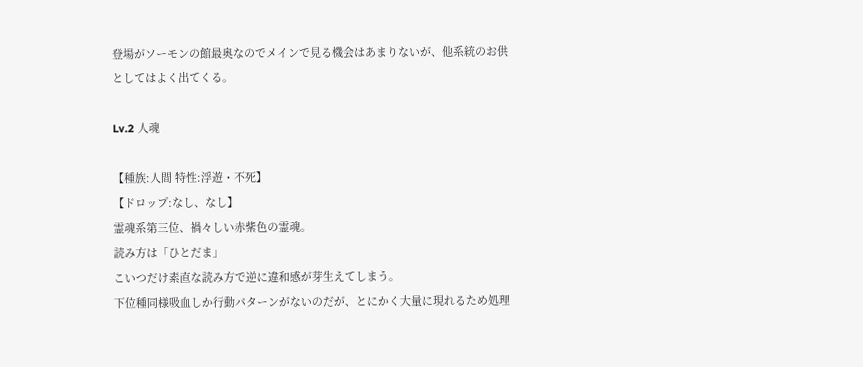登場がソーモンの館最奥なのでメインで見る機会はあまりないが、他系統のお供としてはよく出てくる。

Lv.2 人魂

【種族:人間 特性:浮遊・不死】
【ドロップ:なし、なし】
霊魂系第三位、禍々しい赤紫色の霊魂。
読み方は「ひとだま」
こいつだけ素直な読み方で逆に違和感が芽生えてしまう。
下位種同様吸血しか行動パターンがないのだが、とにかく大量に現れるため処理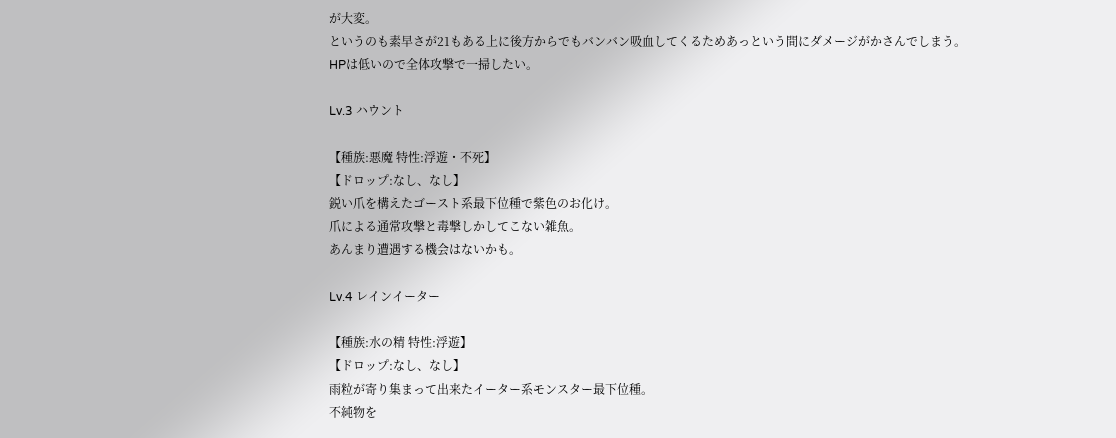が大変。
というのも素早さが21もある上に後方からでもバンバン吸血してくるためあっという間にダメージがかさんでしまう。
HPは低いので全体攻撃で一掃したい。

Lv.3 ハウント

【種族:悪魔 特性:浮遊・不死】
【ドロップ:なし、なし】
鋭い爪を構えたゴースト系最下位種で紫色のお化け。
爪による通常攻撃と毒撃しかしてこない雑魚。
あんまり遭遇する機会はないかも。

Lv.4 レインイーター

【種族:水の精 特性:浮遊】
【ドロップ:なし、なし】
雨粒が寄り集まって出来たイーター系モンスター最下位種。
不純物を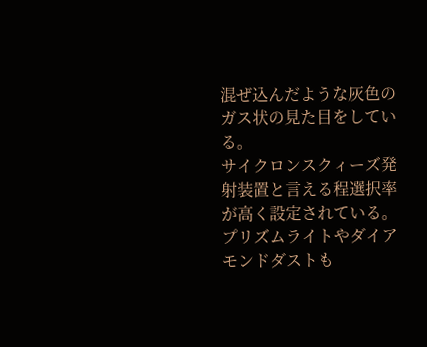混ぜ込んだような灰色のガス状の見た目をしている。
サイクロンスクィーズ発射装置と言える程選択率が高く設定されている。
プリズムライトやダイアモンドダストも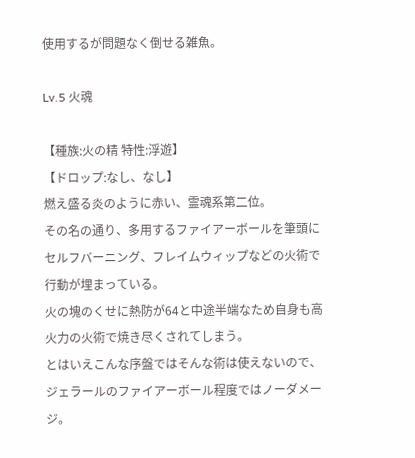使用するが問題なく倒せる雑魚。

Lv.5 火魂

【種族:火の精 特性:浮遊】
【ドロップ:なし、なし】
燃え盛る炎のように赤い、霊魂系第二位。
その名の通り、多用するファイアーボールを筆頭にセルフバーニング、フレイムウィップなどの火術で行動が埋まっている。
火の塊のくせに熱防が64と中途半端なため自身も高火力の火術で焼き尽くされてしまう。
とはいえこんな序盤ではそんな術は使えないので、ジェラールのファイアーボール程度ではノーダメージ。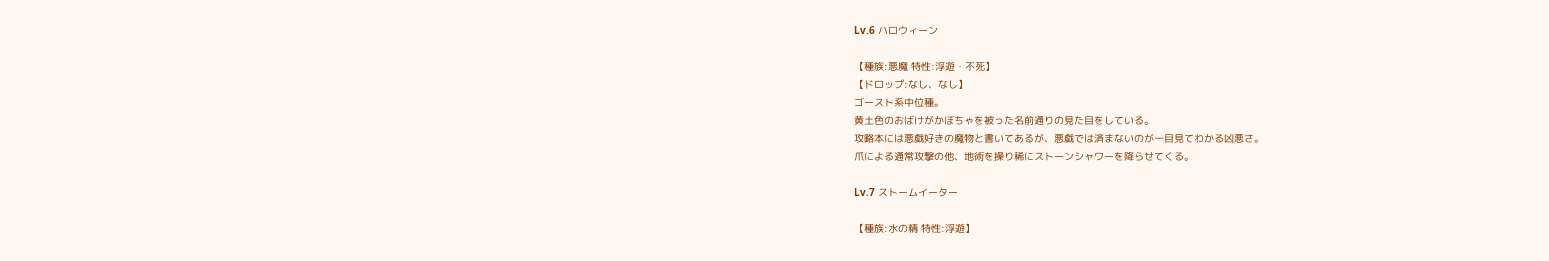Lv.6 ハロウィーン

【種族:悪魔 特性:浮遊・不死】
【ドロップ:なし、なし】
ゴースト系中位種。
黄土色のおばけがかぼちゃを被った名前通りの見た目をしている。
攻略本には悪戯好きの魔物と書いてあるが、悪戯では済まないのが一目見てわかる凶悪さ。
爪による通常攻撃の他、地術を操り稀にストーンシャワーを降らせてくる。

Lv.7 ストームイーター

【種族:水の精 特性:浮遊】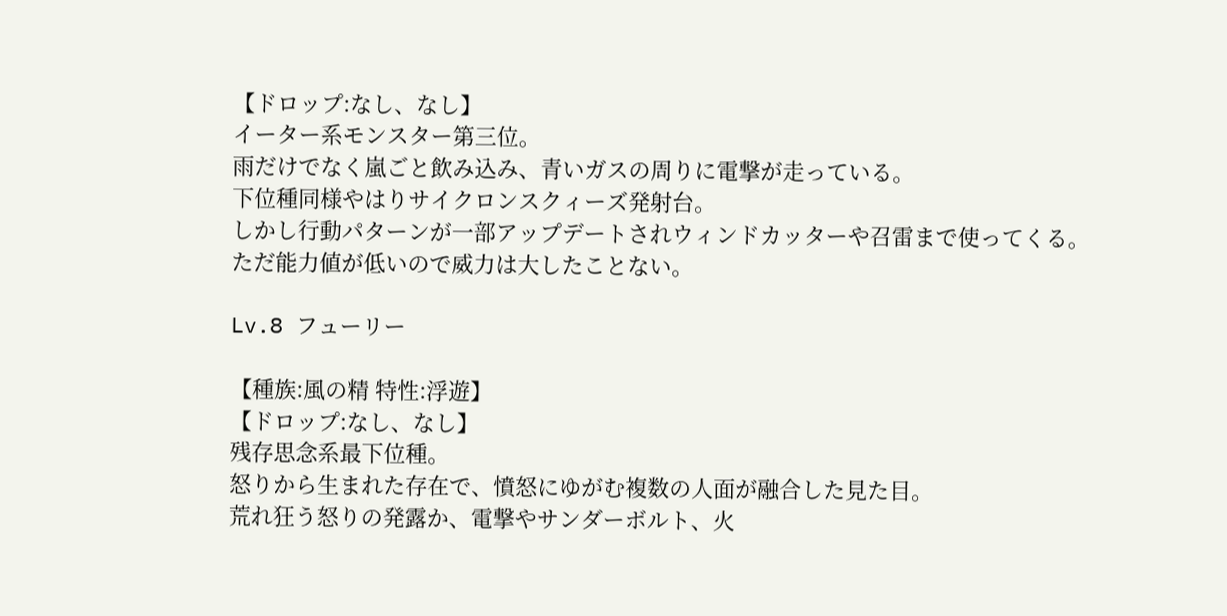【ドロップ:なし、なし】
イーター系モンスター第三位。
雨だけでなく嵐ごと飲み込み、青いガスの周りに電撃が走っている。
下位種同様やはりサイクロンスクィーズ発射台。
しかし行動パターンが一部アップデートされウィンドカッターや召雷まで使ってくる。
ただ能力値が低いので威力は大したことない。

Lv.8 フューリー

【種族:風の精 特性:浮遊】
【ドロップ:なし、なし】
残存思念系最下位種。
怒りから生まれた存在で、憤怒にゆがむ複数の人面が融合した見た目。
荒れ狂う怒りの発露か、電撃やサンダーボルト、火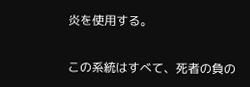炎を使用する。

この系統はすべて、死者の負の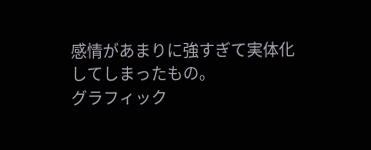感情があまりに強すぎて実体化してしまったもの。
グラフィック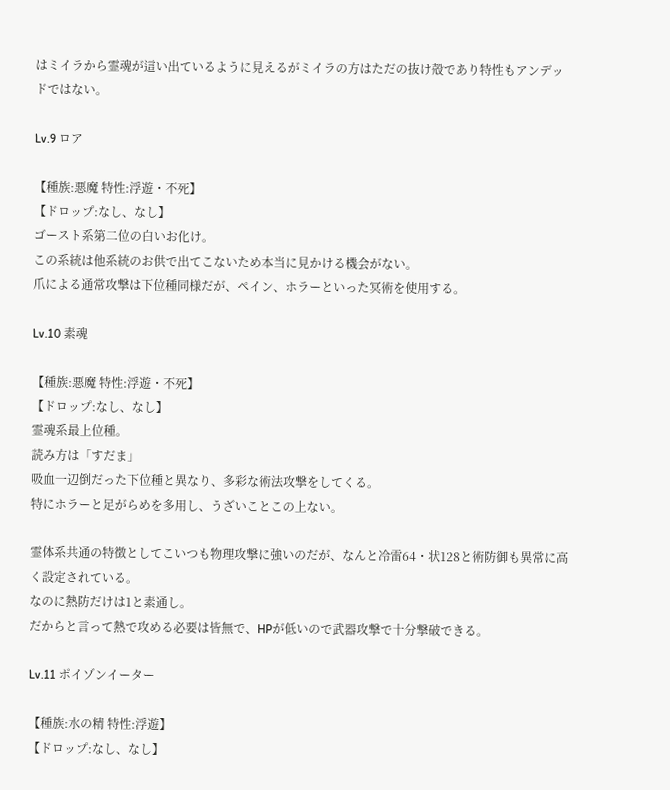はミイラから霊魂が這い出ているように見えるがミイラの方はただの抜け殻であり特性もアンデッドではない。

Lv.9 ロア

【種族:悪魔 特性:浮遊・不死】
【ドロップ:なし、なし】
ゴースト系第二位の白いお化け。
この系統は他系統のお供で出てこないため本当に見かける機会がない。
爪による通常攻撃は下位種同様だが、ペイン、ホラーといった冥術を使用する。

Lv.10 素魂

【種族:悪魔 特性:浮遊・不死】
【ドロップ:なし、なし】
霊魂系最上位種。
読み方は「すだま」
吸血一辺倒だった下位種と異なり、多彩な術法攻撃をしてくる。
特にホラーと足がらめを多用し、うざいことこの上ない。

霊体系共通の特徴としてこいつも物理攻撃に強いのだが、なんと冷雷64・状128と術防御も異常に高く設定されている。
なのに熱防だけは1と素通し。
だからと言って熱で攻める必要は皆無で、HPが低いので武器攻撃で十分撃破できる。

Lv.11 ポイゾンイーター

【種族:水の精 特性:浮遊】
【ドロップ:なし、なし】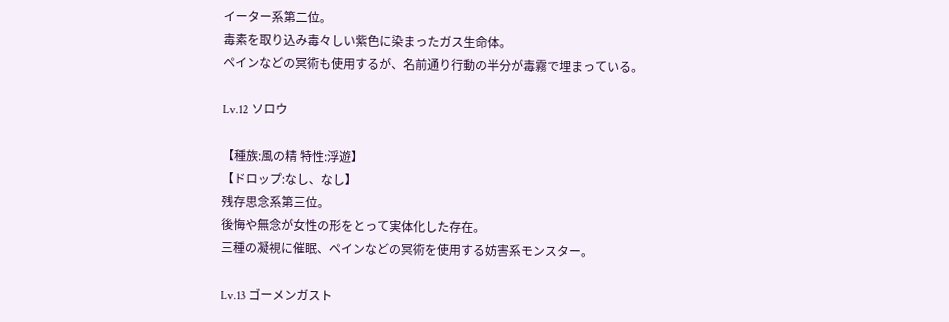イーター系第二位。
毒素を取り込み毒々しい紫色に染まったガス生命体。
ペインなどの冥術も使用するが、名前通り行動の半分が毒霧で埋まっている。

Lv.12 ソロウ

【種族:風の精 特性:浮遊】
【ドロップ:なし、なし】
残存思念系第三位。
後悔や無念が女性の形をとって実体化した存在。
三種の凝視に催眠、ペインなどの冥術を使用する妨害系モンスター。

Lv.13 ゴーメンガスト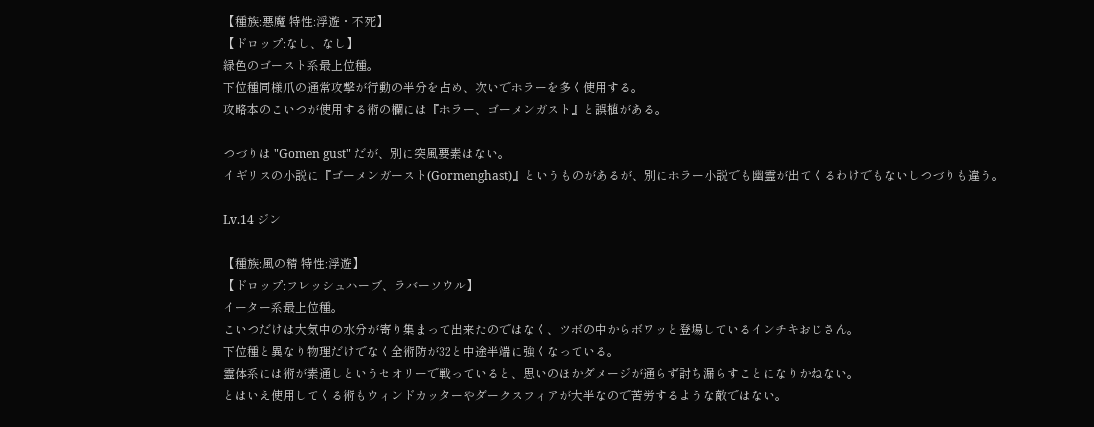【種族:悪魔 特性:浮遊・不死】
【ドロップ:なし、なし】
緑色のゴースト系最上位種。
下位種同様爪の通常攻撃が行動の半分を占め、次いでホラーを多く使用する。
攻略本のこいつが使用する術の欄には『ホラー、ゴーメンガスト』と誤植がある。

つづりは "Gomen gust" だが、別に突風要素はない。
イギリスの小説に『ゴーメンガースト(Gormenghast)』というものがあるが、別にホラー小説でも幽霊が出てくるわけでもないしつづりも違う。

Lv.14 ジン

【種族:風の精 特性:浮遊】
【ドロップ:フレッシュハーブ、ラバーソウル】
イーター系最上位種。
こいつだけは大気中の水分が寄り集まって出来たのではなく、ツボの中からボワッと登場しているインチキおじさん。
下位種と異なり物理だけでなく全術防が32と中途半端に強くなっている。
霊体系には術が素通しというセオリーで戦っていると、思いのほかダメージが通らず討ち漏らすことになりかねない。
とはいえ使用してくる術もウィンドカッターやダークスフィアが大半なので苦労するような敵ではない。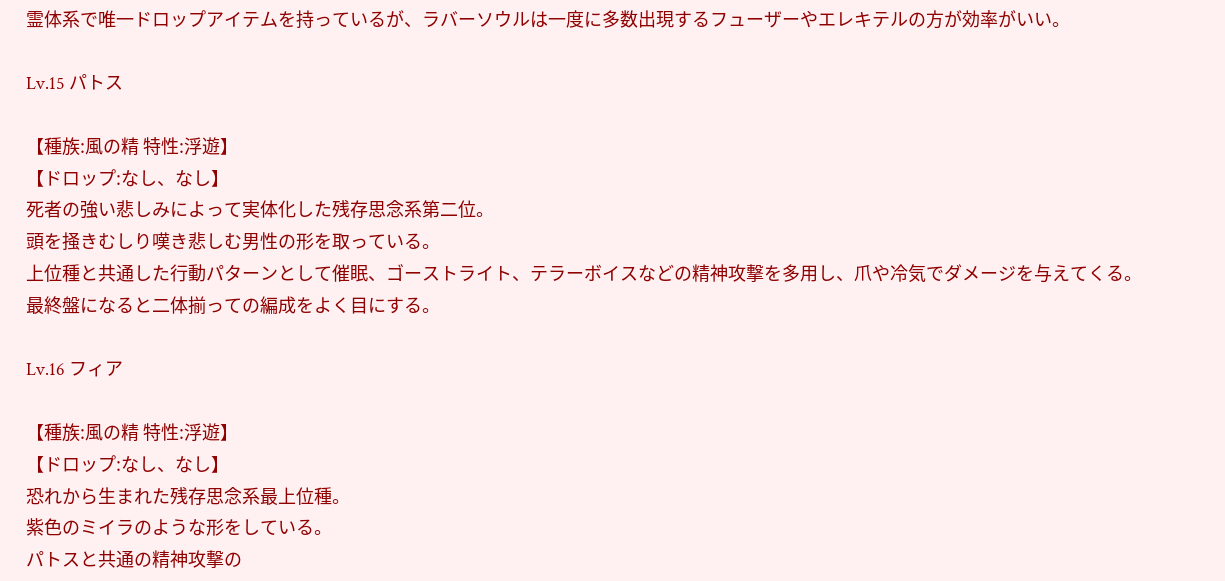霊体系で唯一ドロップアイテムを持っているが、ラバーソウルは一度に多数出現するフューザーやエレキテルの方が効率がいい。

Lv.15 パトス

【種族:風の精 特性:浮遊】
【ドロップ:なし、なし】
死者の強い悲しみによって実体化した残存思念系第二位。
頭を掻きむしり嘆き悲しむ男性の形を取っている。
上位種と共通した行動パターンとして催眠、ゴーストライト、テラーボイスなどの精神攻撃を多用し、爪や冷気でダメージを与えてくる。
最終盤になると二体揃っての編成をよく目にする。

Lv.16 フィア

【種族:風の精 特性:浮遊】
【ドロップ:なし、なし】
恐れから生まれた残存思念系最上位種。
紫色のミイラのような形をしている。
パトスと共通の精神攻撃の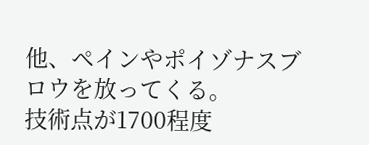他、ペインやポイゾナスブロウを放ってくる。
技術点が1700程度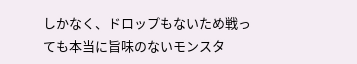しかなく、ドロップもないため戦っても本当に旨味のないモンスタ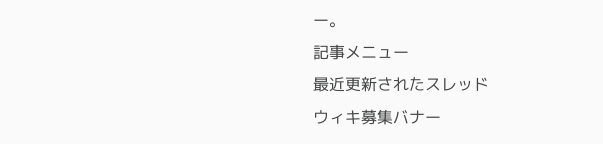ー。
記事メニュー
最近更新されたスレッド
ウィキ募集バナー